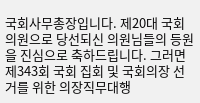국회사무총장입니다. 제20대 국회의원으로 당선되신 의원님들의 등원을 진심으로 축하드립니다. 그러면 제343회 국회 집회 및 국회의장 선거를 위한 의장직무대행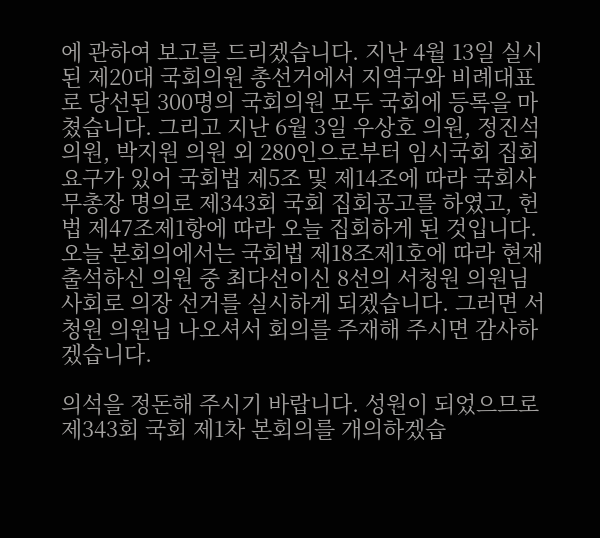에 관하여 보고를 드리겠습니다. 지난 4월 13일 실시된 제20대 국회의원 총선거에서 지역구와 비례대표로 당선된 300명의 국회의원 모두 국회에 등록을 마쳤습니다. 그리고 지난 6월 3일 우상호 의원, 정진석 의원, 박지원 의원 외 280인으로부터 임시국회 집회 요구가 있어 국회법 제5조 및 제14조에 따라 국회사무총장 명의로 제343회 국회 집회공고를 하였고, 헌법 제47조제1항에 따라 오늘 집회하게 된 것입니다. 오늘 본회의에서는 국회법 제18조제1호에 따라 현재 출석하신 의원 중 최다선이신 8선의 서청원 의원님 사회로 의장 선거를 실시하게 되겠습니다. 그러면 서청원 의원님 나오셔서 회의를 주재해 주시면 감사하겠습니다.

의석을 정돈해 주시기 바랍니다. 성원이 되었으므로 제343회 국회 제1차 본회의를 개의하겠습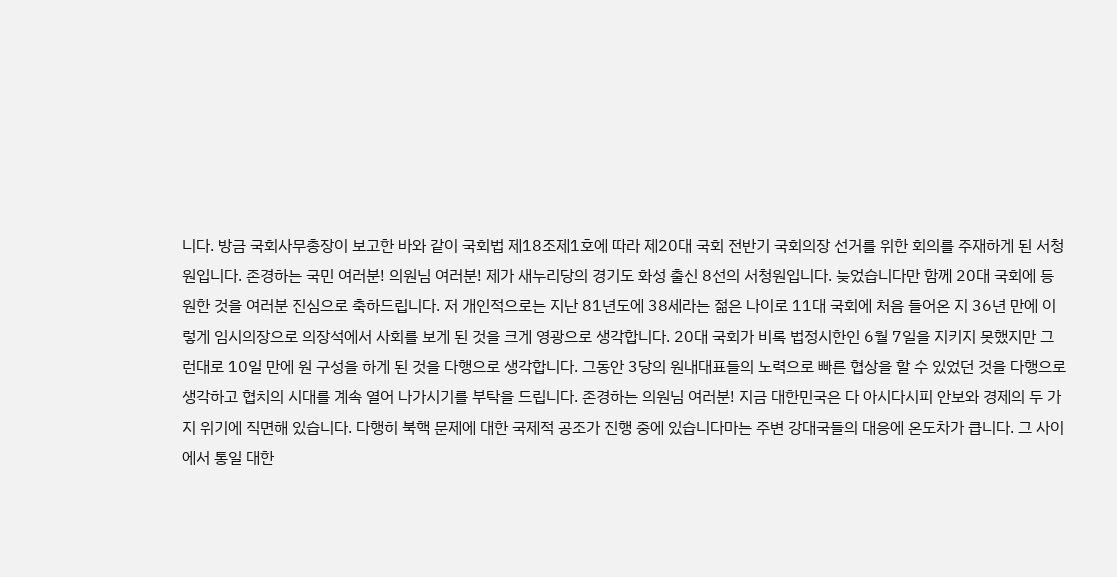니다. 방금 국회사무총장이 보고한 바와 같이 국회법 제18조제1호에 따라 제20대 국회 전반기 국회의장 선거를 위한 회의를 주재하게 된 서청원입니다. 존경하는 국민 여러분! 의원님 여러분! 제가 새누리당의 경기도 화성 출신 8선의 서청원입니다. 늦었습니다만 함께 20대 국회에 등원한 것을 여러분 진심으로 축하드립니다. 저 개인적으로는 지난 81년도에 38세라는 젊은 나이로 11대 국회에 처음 들어온 지 36년 만에 이렇게 임시의장으로 의장석에서 사회를 보게 된 것을 크게 영광으로 생각합니다. 20대 국회가 비록 법정시한인 6월 7일을 지키지 못했지만 그런대로 10일 만에 원 구성을 하게 된 것을 다행으로 생각합니다. 그동안 3당의 원내대표들의 노력으로 빠른 협상을 할 수 있었던 것을 다행으로 생각하고 협치의 시대를 계속 열어 나가시기를 부탁을 드립니다. 존경하는 의원님 여러분! 지금 대한민국은 다 아시다시피 안보와 경제의 두 가지 위기에 직면해 있습니다. 다행히 북핵 문제에 대한 국제적 공조가 진행 중에 있습니다마는 주변 강대국들의 대응에 온도차가 큽니다. 그 사이에서 통일 대한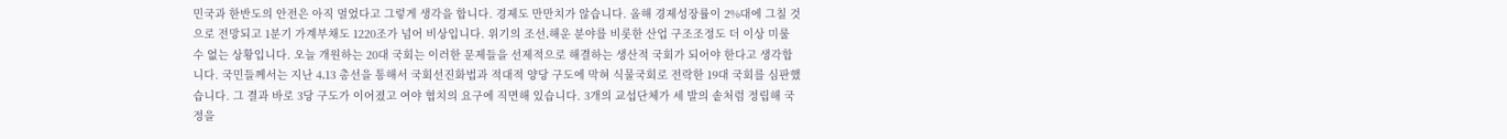민국과 한반도의 안전은 아직 멀었다고 그렇게 생각을 합니다. 경제도 만만치가 않습니다. 올해 경제성장률이 2%대에 그칠 것으로 전망되고 1분기 가계부채도 1220조가 넘어 비상입니다. 위기의 조선․해운 분야를 비롯한 산업 구조조정도 더 이상 미룰 수 없는 상황입니다. 오늘 개원하는 20대 국회는 이러한 문제들을 선제적으로 해결하는 생산적 국회가 되어야 한다고 생각합니다. 국민들께서는 지난 4․13 총선을 통해서 국회선진화법과 적대적 양당 구도에 막혀 식물국회로 전락한 19대 국회를 심판했습니다. 그 결과 바로 3당 구도가 이어졌고 여야 협치의 요구에 직면해 있습니다. 3개의 교섭단체가 세 발의 솥처럼 정립해 국정을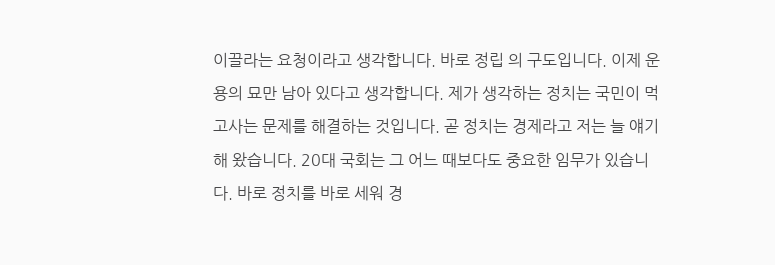이끌라는 요청이라고 생각합니다. 바로 정립 의 구도입니다. 이제 운용의 묘만 남아 있다고 생각합니다. 제가 생각하는 정치는 국민이 먹고사는 문제를 해결하는 것입니다. 곧 정치는 경제라고 저는 늘 얘기해 왔습니다. 20대 국회는 그 어느 때보다도 중요한 임무가 있습니다. 바로 정치를 바로 세워 경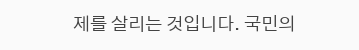제를 살리는 것입니다. 국민의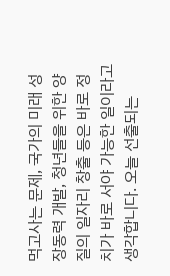먹고사는 문제, 국가의 미래 성장동력 개발, 청년들을 위한 양질의 일자리 창출 등은 바로 정치가 바로 서야 가능한 일이라고 생각합니다. 오늘 선출되는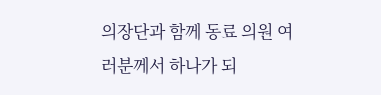의장단과 함께 동료 의원 여러분께서 하나가 되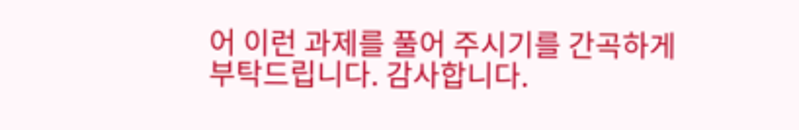어 이런 과제를 풀어 주시기를 간곡하게 부탁드립니다. 감사합니다.